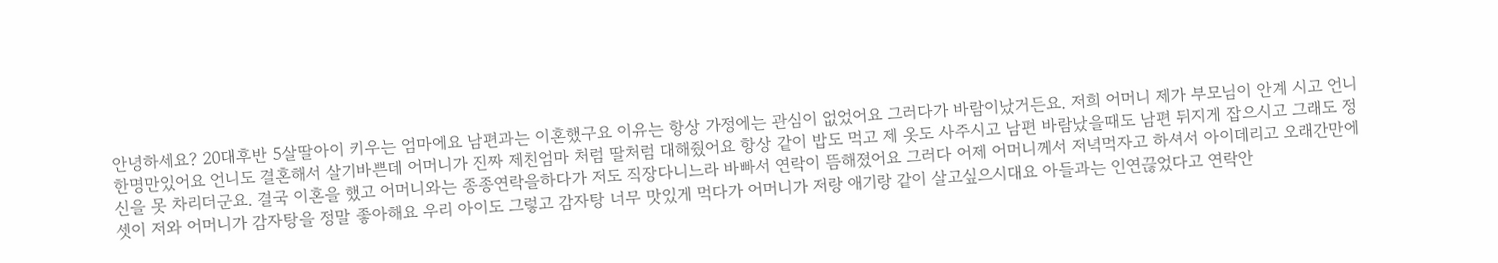안녕하세요? 20대후반 5살딸아이 키우는 엄마에요 남편과는 이혼했구요 이유는 항상 가정에는 관심이 없었어요 그러다가 바람이났거든요. 저희 어머니 제가 부모님이 안계 시고 언니 한명만있어요 언니도 결혼해서 살기바쁜데 어머니가 진짜 제친엄마 처럼 딸처럼 대해줬어요 항상 같이 밥도 먹고 제 옷도 사주시고 남편 바람났을때도 남편 뒤지게 잡으시고 그래도 정신을 못 차리더군요. 결국 이혼을 했고 어머니와는 종종연락을하다가 저도 직장다니느라 바빠서 연락이 뜸해졌어요 그러다 어제 어머니께서 저녁먹자고 하셔서 아이데리고 오래간만에 셋이 저와 어머니가 감자탕을 정말 좋아해요 우리 아이도 그렇고 감자탕 너무 맛있게 먹다가 어머니가 저랑 애기랑 같이 살고싶으시대요 아들과는 인연끊었다고 연락안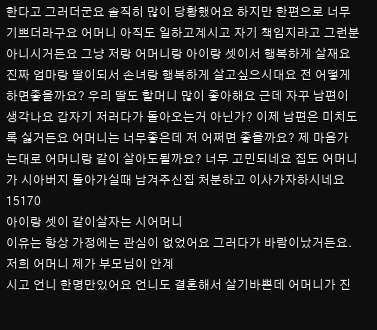한다고 그러더군요 솔직히 많이 당황했어요 하지만 한편으로 너무 기쁘더라구요 어머니 아직도 일하고계시고 자기 책임지라고 그런분아니시거든요 그냥 저랑 어머니랑 아이랑 셋이서 행복하게 살재요 진짜 엄마랑 딸이되서 손녀랑 행복하게 살고싶으시대요 전 어떻게 하면좋을까요? 우리 딸도 할머니 많이 좋아해요 근데 자꾸 남편이 생각나요 갑자기 저러다가 돌아오는거 아닌가? 이제 남편은 미치도록 싫거든요 어머니는 너무좋은데 저 어쩌면 좋을까요? 제 마음가는대로 어머니랑 같이 살아도될까요? 너무 고민되네요 집도 어머니가 시아버지 돌아가실때 남겨주신집 처분하고 이사가자하시네요 15170
아이랑 셋이 같이살자는 시어머니
이유는 항상 가정에는 관심이 없었어요 그러다가 바람이났거든요. 저희 어머니 제가 부모님이 안계
시고 언니 한명만있어요 언니도 결혼해서 살기바쁜데 어머니가 진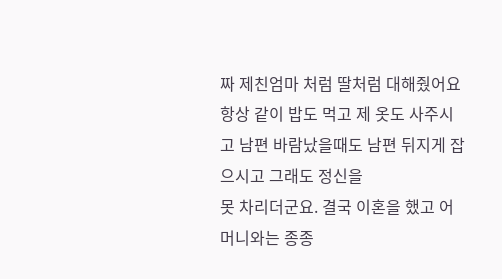짜 제친엄마 처럼 딸처럼 대해줬어요
항상 같이 밥도 먹고 제 옷도 사주시고 남편 바람났을때도 남편 뒤지게 잡으시고 그래도 정신을
못 차리더군요. 결국 이혼을 했고 어머니와는 종종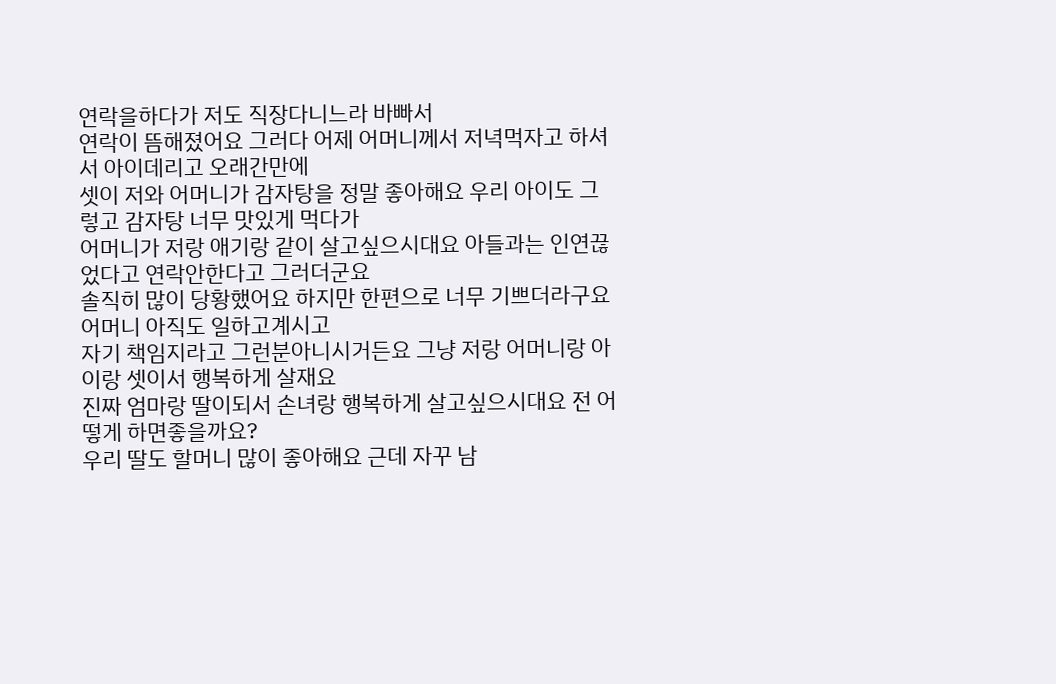연락을하다가 저도 직장다니느라 바빠서
연락이 뜸해졌어요 그러다 어제 어머니께서 저녁먹자고 하셔서 아이데리고 오래간만에
셋이 저와 어머니가 감자탕을 정말 좋아해요 우리 아이도 그렇고 감자탕 너무 맛있게 먹다가
어머니가 저랑 애기랑 같이 살고싶으시대요 아들과는 인연끊었다고 연락안한다고 그러더군요
솔직히 많이 당황했어요 하지만 한편으로 너무 기쁘더라구요 어머니 아직도 일하고계시고
자기 책임지라고 그런분아니시거든요 그냥 저랑 어머니랑 아이랑 셋이서 행복하게 살재요
진짜 엄마랑 딸이되서 손녀랑 행복하게 살고싶으시대요 전 어떻게 하면좋을까요?
우리 딸도 할머니 많이 좋아해요 근데 자꾸 남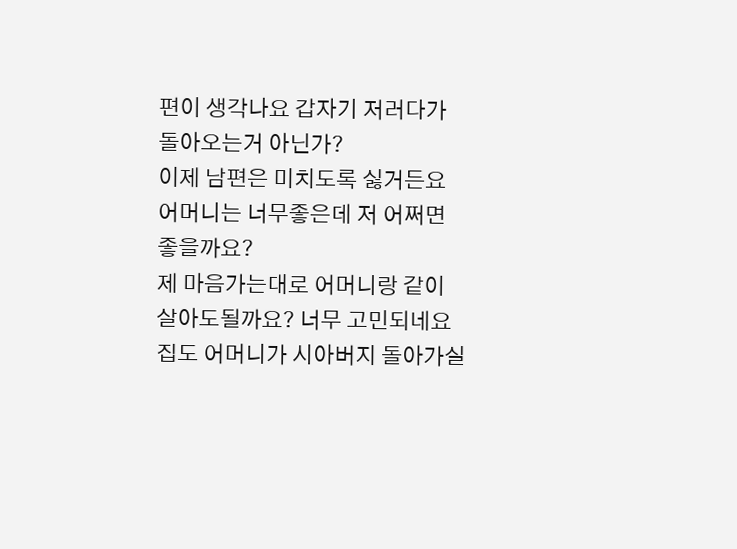편이 생각나요 갑자기 저러다가 돌아오는거 아닌가?
이제 남편은 미치도록 싫거든요 어머니는 너무좋은데 저 어쩌면 좋을까요?
제 마음가는대로 어머니랑 같이 살아도될까요? 너무 고민되네요 집도 어머니가 시아버지 돌아가실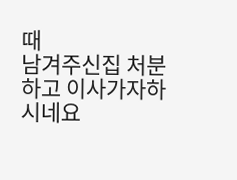때
남겨주신집 처분하고 이사가자하시네요